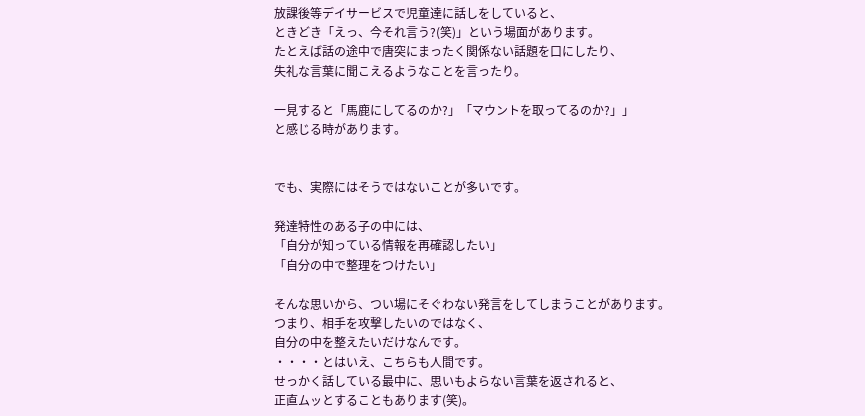放課後等デイサービスで児童達に話しをしていると、
ときどき「えっ、今それ言う?(笑)」という場面があります。
たとえば話の途中で唐突にまったく関係ない話題を口にしたり、
失礼な言葉に聞こえるようなことを言ったり。

一見すると「馬鹿にしてるのか?」「マウントを取ってるのか?」」
と感じる時があります。


でも、実際にはそうではないことが多いです。

発達特性のある子の中には、
「自分が知っている情報を再確認したい」
「自分の中で整理をつけたい」

そんな思いから、つい場にそぐわない発言をしてしまうことがあります。
つまり、相手を攻撃したいのではなく、
自分の中を整えたいだけなんです。
・・・・とはいえ、こちらも人間です。
せっかく話している最中に、思いもよらない言葉を返されると、
正直ムッとすることもあります(笑)。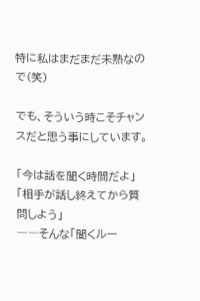特に私はまだまだ未熟なので(笑)

でも、そういう時こそチャンスだと思う事にしています。

「今は話を聞く時間だよ」
「相手が話し終えてから質問しよう」
――そんな「聞くルー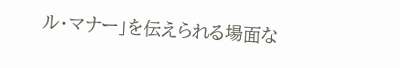ル・マナー」を伝えられる場面な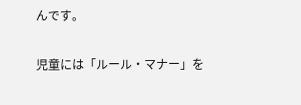んです。

児童には「ルール・マナー」を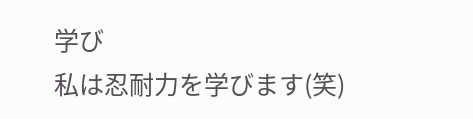学び
私は忍耐力を学びます(笑)